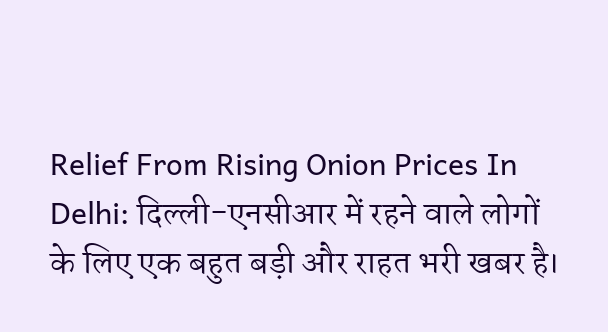Relief From Rising Onion Prices In Delhi: दिल्ली-एनसीआर में रहने वाले लोगों के लिए एक बहुत बड़ी और राहत भरी खबर है।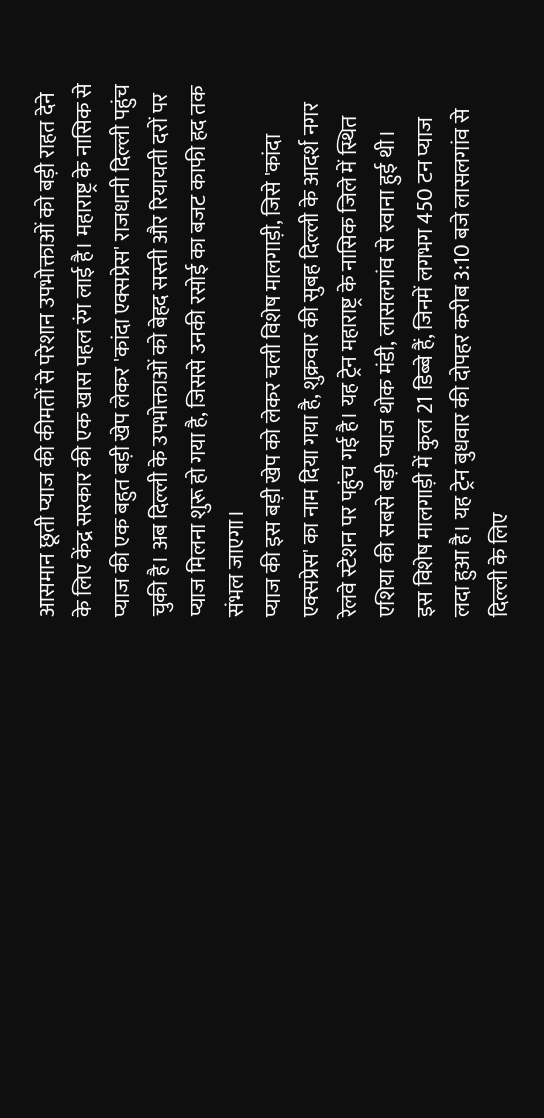आसमान छूती प्याज की कीमतों से परेशान उपभोक्ताओं को बड़ी राहत देने के लिए केंद्र सरकार की एक खास पहल रंग लाई है। महाराष्ट्र के नासिक से प्याज की एक बहुत बड़ी खेप लेकर 'कांदा एक्सप्रेस' राजधानी दिल्ली पहुंच चुकी है। अब दिल्ली के उपभोक्ताओं को बेहद सस्ती और रियायती दरों पर प्याज मिलना शुरू हो गया है, जिससे उनकी रसोई का बजट काफी हद तक संभल जाएगा।
प्याज की इस बड़ी खेप को लेकर चली विशेष मालगाड़ी, जिसे 'कांदा एक्सप्रेस' का नाम दिया गया है, शुक्रवार की सुबह दिल्ली के आदर्श नगर रेलवे स्टेशन पर पहुंच गई है। यह ट्रेन महाराष्ट्र के नासिक जिले में स्थित एशिया की सबसे बड़ी प्याज थोक मंडी, लासलगांव से रवाना हुई थी।
इस विशेष मालगाड़ी में कुल 21 डिब्बे हैं, जिनमें लगभग 450 टन प्याज लदा हुआ है। यह ट्रेन बुधवार की दोपहर करीब 3:10 बजे लासलगांव से दिल्ली के लिए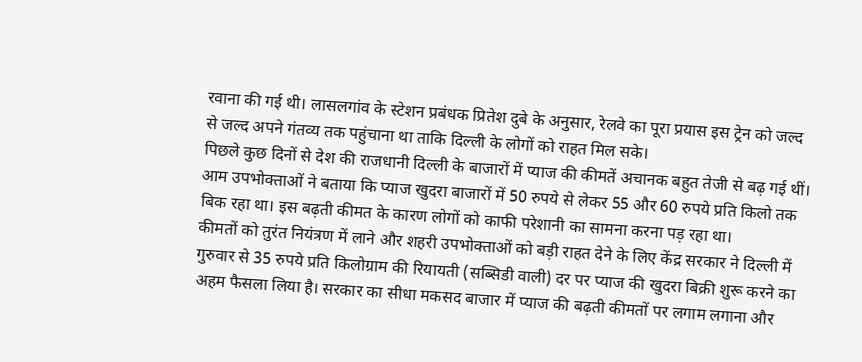रवाना की गई थी। लासलगांव के स्टेशन प्रबंधक प्रितेश दुबे के अनुसार, रेलवे का पूरा प्रयास इस ट्रेन को जल्द से जल्द अपने गंतव्य तक पहुंचाना था ताकि दिल्ली के लोगों को राहत मिल सके।
पिछले कुछ दिनों से देश की राजधानी दिल्ली के बाजारों में प्याज की कीमतें अचानक बहुत तेजी से बढ़ गई थीं। आम उपभोक्ताओं ने बताया कि प्याज खुदरा बाजारों में 50 रुपये से लेकर 55 और 60 रुपये प्रति किलो तक बिक रहा था। इस बढ़ती कीमत के कारण लोगों को काफी परेशानी का सामना करना पड़ रहा था।
कीमतों को तुरंत नियंत्रण में लाने और शहरी उपभोक्ताओं को बड़ी राहत देने के लिए केंद्र सरकार ने दिल्ली में गुरुवार से 35 रुपये प्रति किलोग्राम की रियायती (सब्सिडी वाली) दर पर प्याज की खुदरा बिक्री शुरू करने का अहम फैसला लिया है। सरकार का सीधा मकसद बाजार में प्याज की बढ़ती कीमतों पर लगाम लगाना और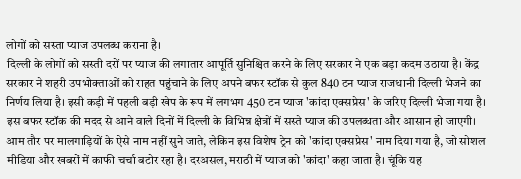लोगों को सस्ता प्याज उपलब्ध कराना है।
दिल्ली के लोगों को सस्ती दरों पर प्याज की लगातार आपूर्ति सुनिश्चित करने के लिए सरकार ने एक बड़ा कदम उठाया है। केंद्र सरकार ने शहरी उपभोक्ताओं को राहत पहुंचाने के लिए अपने बफर स्टॉक से कुल 840 टन प्याज राजधानी दिल्ली भेजने का निर्णय लिया है। इसी कड़ी में पहली बड़ी खेप के रूप में लगभग 450 टन प्याज 'कांदा एक्सप्रेस' के जरिए दिल्ली भेजा गया है। इस बफर स्टॉक की मदद से आने वाले दिनों में दिल्ली के विभिन्न क्षेत्रों में सस्ते प्याज की उपलब्धता और आसान हो जाएगी।
आम तौर पर मालगाड़ियों के ऐसे नाम नहीं सुने जाते, लेकिन इस विशेष ट्रेन को 'कांदा एक्सप्रेस' नाम दिया गया है, जो सोशल मीडिया और खबरों में काफी चर्चा बटोर रहा है। दरअसल, मराठी में प्याज को 'कांदा' कहा जाता है। चूंकि यह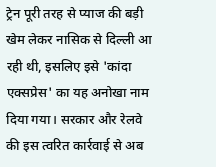ट्रेन पूरी तरह से प्याज की बड़ी खेम लेकर नासिक से दिल्ली आ रही थी, इसलिए इसे 'कांदा एक्सप्रेस' का यह अनोखा नाम दिया गया। सरकार और रेलवे की इस त्वरित कार्रवाई से अब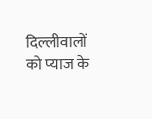दिल्लीवालों को प्याज के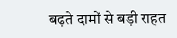बढ़ते दामों से बड़ी राहत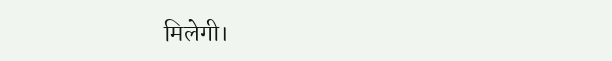मिलेगी।